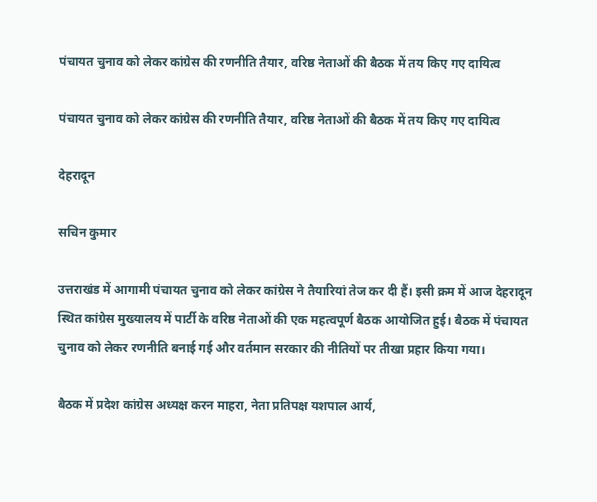पंचायत चुनाव को लेकर कांग्रेस की रणनीति तैयार, वरिष्ठ नेताओं की बैठक में तय किए गए दायित्व

पंचायत चुनाव को लेकर कांग्रेस की रणनीति तैयार, वरिष्ठ नेताओं की बैठक में तय किए गए दायित्व

देहरादून

सचिन कुमार

उत्तराखंड में आगामी पंचायत चुनाव को लेकर कांग्रेस ने तैयारियां तेज कर दी हैं। इसी क्रम में आज देहरादून स्थित कांग्रेस मुख्यालय में पार्टी के वरिष्ठ नेताओं की एक महत्वपूर्ण बैठक आयोजित हुई। बैठक में पंचायत चुनाव को लेकर रणनीति बनाई गई और वर्तमान सरकार की नीतियों पर तीखा प्रहार किया गया।

बैठक में प्रदेश कांग्रेस अध्यक्ष करन माहरा, नेता प्रतिपक्ष यशपाल आर्य,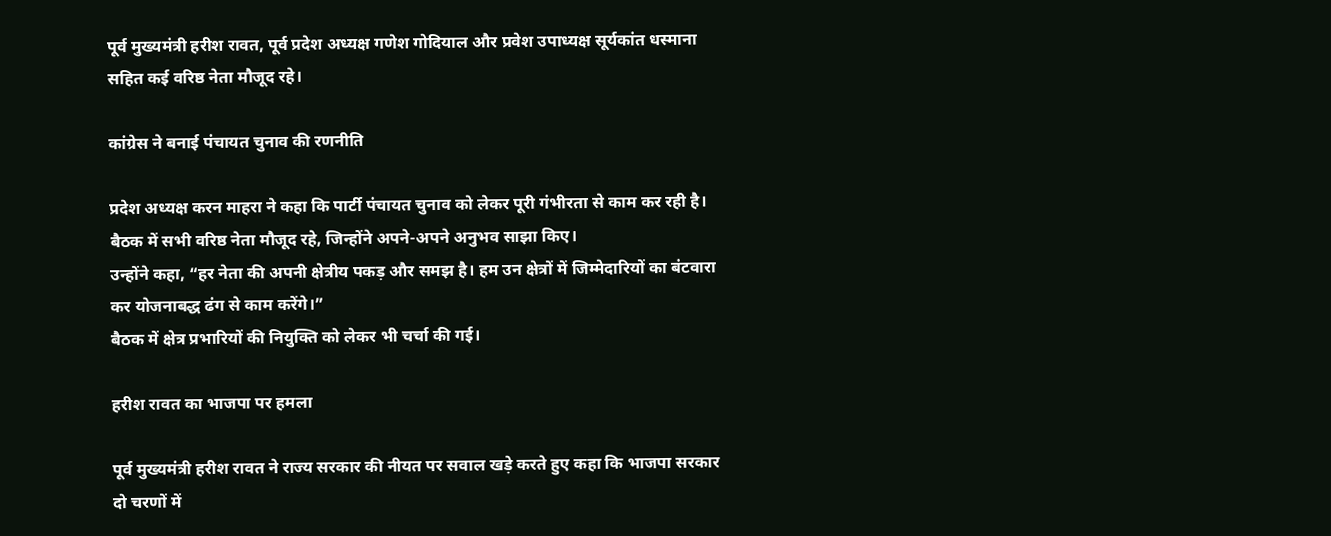पूर्व मुख्यमंत्री हरीश रावत, पूर्व प्रदेश अध्यक्ष गणेश गोदियाल और प्रवेश उपाध्यक्ष सूर्यकांत धस्माना सहित कई वरिष्ठ नेता मौजूद रहे।

कांग्रेस ने बनाई पंचायत चुनाव की रणनीति

प्रदेश अध्यक्ष करन माहरा ने कहा कि पार्टी पंचायत चुनाव को लेकर पूरी गंभीरता से काम कर रही है। बैठक में सभी वरिष्ठ नेता मौजूद रहे, जिन्होंने अपने-अपने अनुभव साझा किए।
उन्होंने कहा, “हर नेता की अपनी क्षेत्रीय पकड़ और समझ है। हम उन क्षेत्रों में जिम्मेदारियों का बंटवारा कर योजनाबद्ध ढंग से काम करेंगे।”
बैठक में क्षेत्र प्रभारियों की नियुक्ति को लेकर भी चर्चा की गई।

हरीश रावत का भाजपा पर हमला

पूर्व मुख्यमंत्री हरीश रावत ने राज्य सरकार की नीयत पर सवाल खड़े करते हुए कहा कि भाजपा सरकार दो चरणों में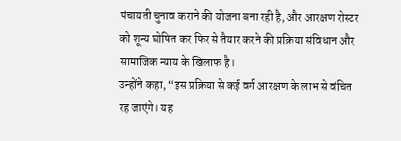पंचायती चुनाव कराने की योजना बना रही है, और आरक्षण रोस्टर को शून्य घोषित कर फिर से तैयार करने की प्रक्रिया संविधान और सामाजिक न्याय के खिलाफ है।
उन्होंने कहा, “इस प्रक्रिया से कई वर्ग आरक्षण के लाभ से वंचित रह जाएंगे। यह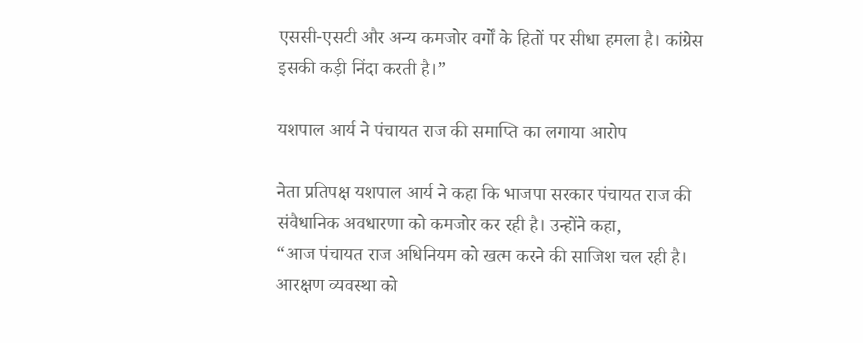एससी-एसटी और अन्य कमजोर वर्गों के हितों पर सीधा हमला है। कांग्रेस इसकी कड़ी निंदा करती है।”

यशपाल आर्य ने पंचायत राज की समाप्ति का लगाया आरोप

नेता प्रतिपक्ष यशपाल आर्य ने कहा कि भाजपा सरकार पंचायत राज की संवैधानिक अवधारणा को कमजोर कर रही है। उन्होंने कहा,
“आज पंचायत राज अधिनियम को खत्म करने की साजिश चल रही है। आरक्षण व्यवस्था को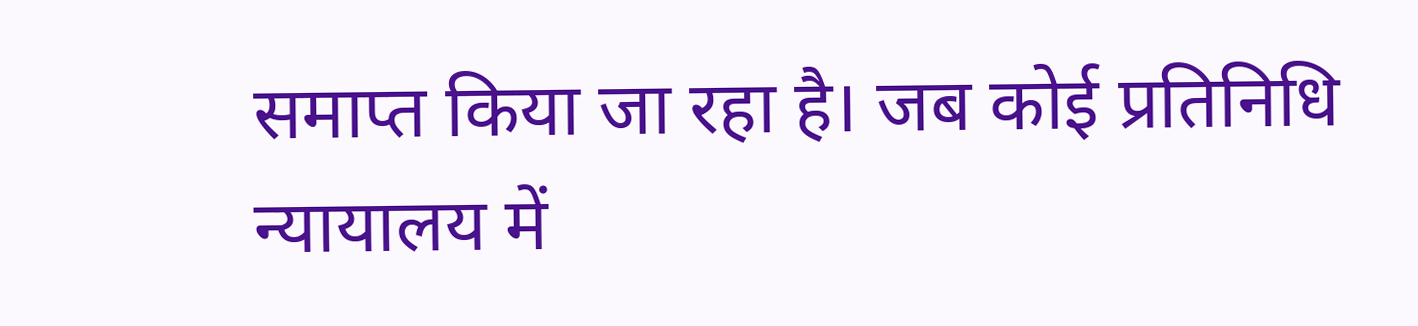समाप्त किया जा रहा है। जब कोई प्रतिनिधि न्यायालय में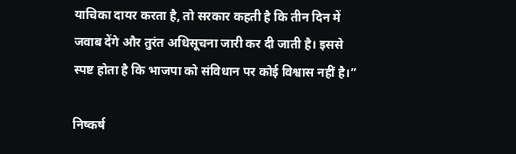याचिका दायर करता है, तो सरकार कहती है कि तीन दिन में जवाब देंगे और तुरंत अधिसूचना जारी कर दी जाती है। इससे स्पष्ट होता है कि भाजपा को संविधान पर कोई विश्वास नहीं है।”

निष्कर्ष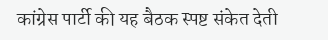कांग्रेस पार्टी की यह बैठक स्पष्ट संकेत देती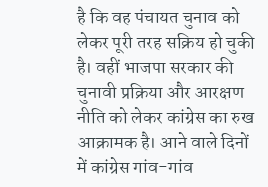है कि वह पंचायत चुनाव को लेकर पूरी तरह सक्रिय हो चुकी है। वहीं भाजपा सरकार की चुनावी प्रक्रिया और आरक्षण नीति को लेकर कांग्रेस का रुख आक्रामक है। आने वाले दिनों में कांग्रेस गांव-गांव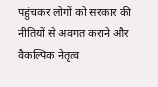पहुंचकर लोगों को सरकार की नीतियों से अवगत कराने और वैकल्पिक नेतृत्व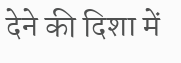देने की दिशा में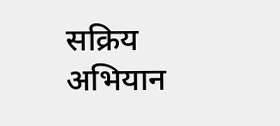सक्रिय अभियान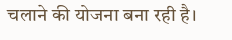चलाने की योजना बना रही है।